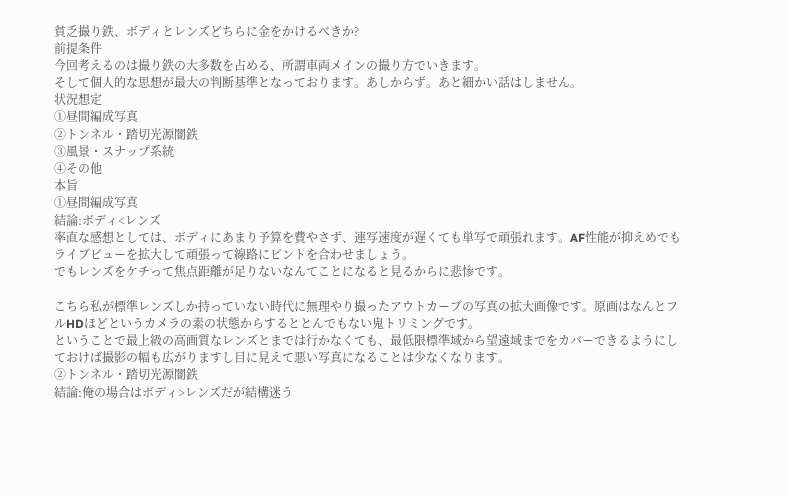貧乏撮り鉄、ボディとレンズどちらに金をかけるべきか?
前提条件
今回考えるのは撮り鉄の大多数を占める、所謂車両メインの撮り方でいきます。
そして個人的な思想が最大の判断基準となっております。あしからず。あと細かい話はしません。
状況想定
①昼間編成写真
②トンネル・踏切光源闇鉄
③風景・スナップ系統
➃その他
本旨
①昼間編成写真
結論:ボディ<レンズ
率直な感想としては、ボディにあまり予算を費やさず、連写速度が遅くても単写で頑張れます。AF性能が抑えめでもライブビューを拡大して頑張って線路にピントを合わせましょう。
でもレンズをケチって焦点距離が足りないなんてことになると見るからに悲惨です。

こちら私が標準レンズしか持っていない時代に無理やり撮ったアウトカーブの写真の拡大画像です。原画はなんとフルHDほどというカメラの素の状態からするととんでもない鬼トリミングです。
ということで最上級の高画質なレンズとまでは行かなくても、最低限標準域から望遠域までをカバーできるようにしておけば撮影の幅も広がりますし目に見えて悪い写真になることは少なくなります。
②トンネル・踏切光源闇鉄
結論:俺の場合はボディ>レンズだが結構迷う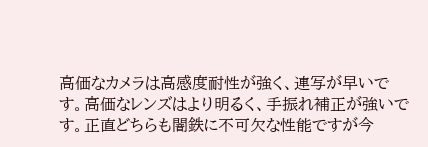高価なカメラは高感度耐性が強く、連写が早いです。高価なレンズはより明るく、手振れ補正が強いです。正直どちらも闇鉄に不可欠な性能ですが今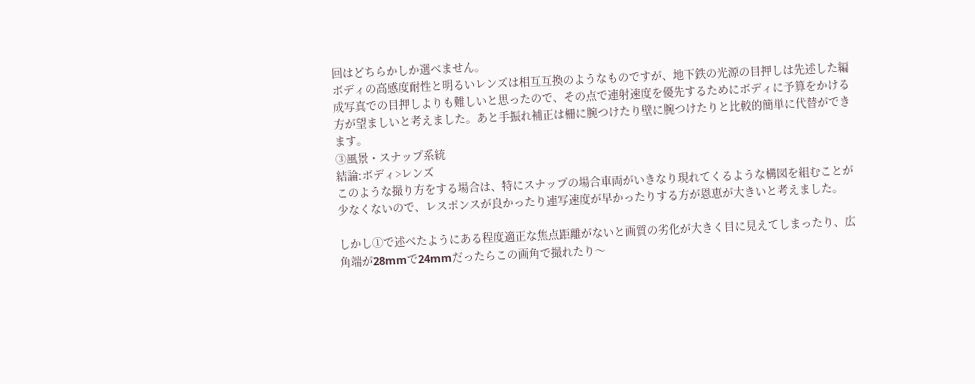回はどちらかしか選べません。
ボディの高感度耐性と明るいレンズは相互互換のようなものですが、地下鉄の光源の目押しは先述した編成写真での目押しよりも難しいと思ったので、その点で連射速度を優先するためにボディに予算をかける方が望ましいと考えました。あと手振れ補正は柵に腕つけたり壁に腕つけたりと比較的簡単に代替ができます。
③風景・スナップ系統
結論:ボディ>レンズ
このような撮り方をする場合は、特にスナップの場合車両がいきなり現れてくるような構図を組むことが少なくないので、レスポンスが良かったり連写速度が早かったりする方が恩恵が大きいと考えました。

しかし①で述べたようにある程度適正な焦点距離がないと画質の劣化が大きく目に見えてしまったり、広角端が28mmで24mmだったらこの画角で撮れたり〜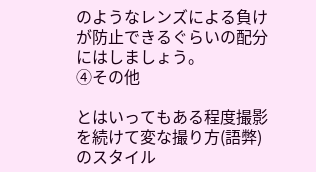のようなレンズによる負けが防止できるぐらいの配分にはしましょう。
➃その他

とはいってもある程度撮影を続けて変な撮り方(語弊)のスタイル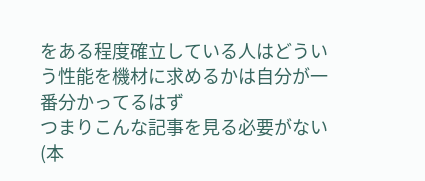をある程度確立している人はどういう性能を機材に求めるかは自分が一番分かってるはず
つまりこんな記事を見る必要がない(本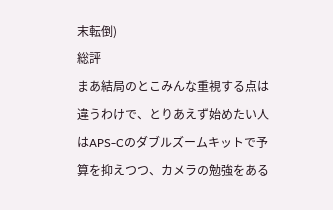末転倒)
総評
まあ結局のとこみんな重視する点は違うわけで、とりあえず始めたい人はAPS-Cのダブルズームキットで予算を抑えつつ、カメラの勉強をある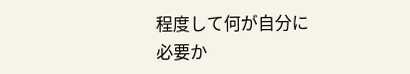程度して何が自分に必要か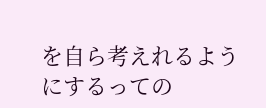を自ら考えれるようにするっての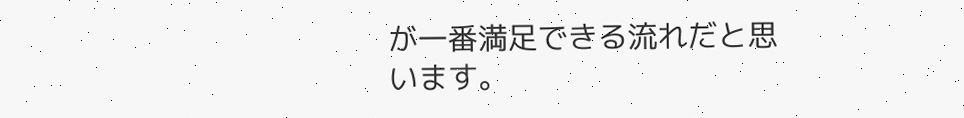が一番満足できる流れだと思います。